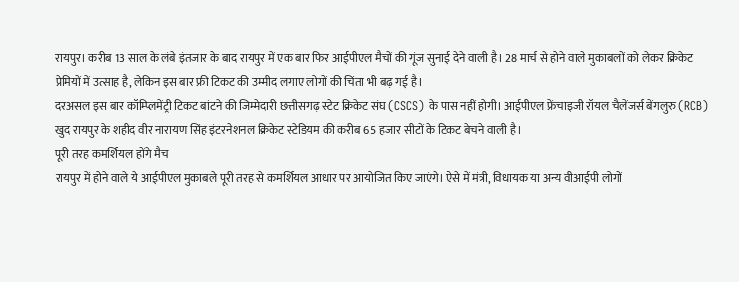रायपुर। करीब 13 साल के लंबे इंतजार के बाद रायपुर में एक बार फिर आईपीएल मैचों की गूंज सुनाई देने वाली है। 28 मार्च से होने वाले मुकाबलों को लेकर क्रिकेट प्रेमियों में उत्साह है, लेकिन इस बार फ्री टिकट की उम्मीद लगाए लोगों की चिंता भी बढ़ गई है।
दरअसल इस बार कॉम्प्लिमेंट्री टिकट बांटने की जिम्मेदारी छत्तीसगढ़ स्टेट क्रिकेट संघ (CSCS) के पास नहीं होगी। आईपीएल फ्रेंचाइजी रॉयल चैलेंजर्स बेंगलुरु (RCB) खुद रायपुर के शहीद वीर नारायण सिंह इंटरनेशनल क्रिकेट स्टेडियम की करीब 65 हजार सीटों के टिकट बेचने वाली है।
पूरी तरह कमर्शियल होंगे मैच
रायपुर में होने वाले ये आईपीएल मुकाबले पूरी तरह से कमर्शियल आधार पर आयोजित किए जाएंगे। ऐसे में मंत्री, विधायक या अन्य वीआईपी लोगों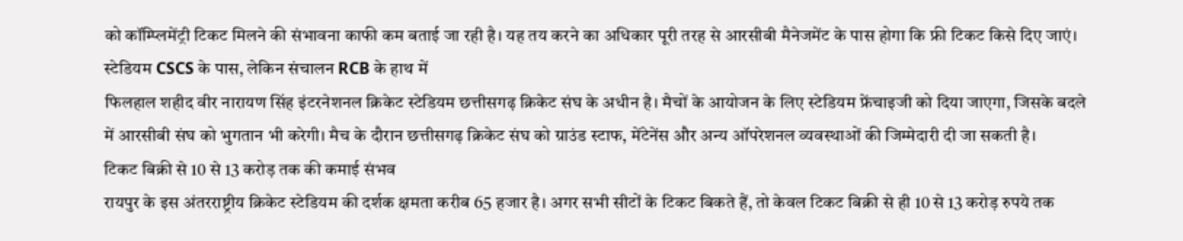को कॉम्प्लिमेंट्री टिकट मिलने की संभावना काफी कम बताई जा रही है। यह तय करने का अधिकार पूरी तरह से आरसीबी मैनेजमेंट के पास होगा कि फ्री टिकट किसे दिए जाएं।
स्टेडियम CSCS के पास, लेकिन संचालन RCB के हाथ में
फिलहाल शहीद वीर नारायण सिंह इंटरनेशनल क्रिकेट स्टेडियम छत्तीसगढ़ क्रिकेट संघ के अधीन है। मैचों के आयोजन के लिए स्टेडियम फ्रेंचाइजी को दिया जाएगा, जिसके बदले में आरसीबी संघ को भुगतान भी करेगी। मैच के दौरान छत्तीसगढ़ क्रिकेट संघ को ग्राउंड स्टाफ, मेंटेनेंस और अन्य ऑपरेशनल व्यवस्थाओं की जिम्मेदारी दी जा सकती है।
टिकट बिक्री से 10 से 13 करोड़ तक की कमाई संभव
रायपुर के इस अंतरराष्ट्रीय क्रिकेट स्टेडियम की दर्शक क्षमता करीब 65 हजार है। अगर सभी सीटों के टिकट बिकते हैं, तो केवल टिकट बिक्री से ही 10 से 13 करोड़ रुपये तक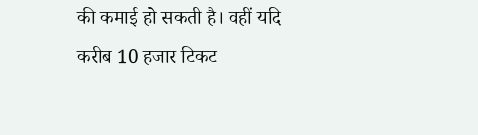की कमाई हो सकती है। वहीं यदि करीब 10 हजार टिकट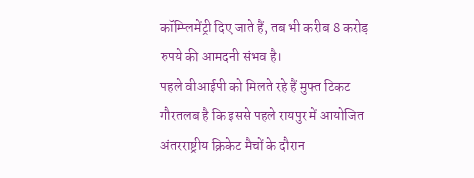कॉम्प्लिमेंट्री दिए जाते हैं, तब भी करीब 8 करोड़ रुपये की आमदनी संभव है।
पहले वीआईपी को मिलते रहे हैं मुफ्त टिकट
गौरतलब है कि इससे पहले रायपुर में आयोजित अंतरराष्ट्रीय क्रिकेट मैचों के दौरान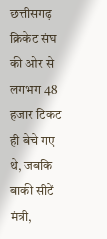छत्तीसगढ़ क्रिकेट संघ की ओर से लगभग 48 हजार टिकट ही बेचे गए थे, जबकि बाकी सीटें मंत्री,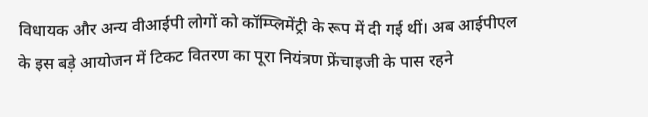विधायक और अन्य वीआईपी लोगों को कॉम्प्लिमेंट्री के रूप में दी गई थीं। अब आईपीएल के इस बड़े आयोजन में टिकट वितरण का पूरा नियंत्रण फ्रेंचाइजी के पास रहने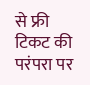से फ्री टिकट की परंपरा पर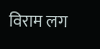विराम लग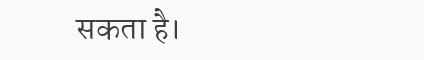सकता है।